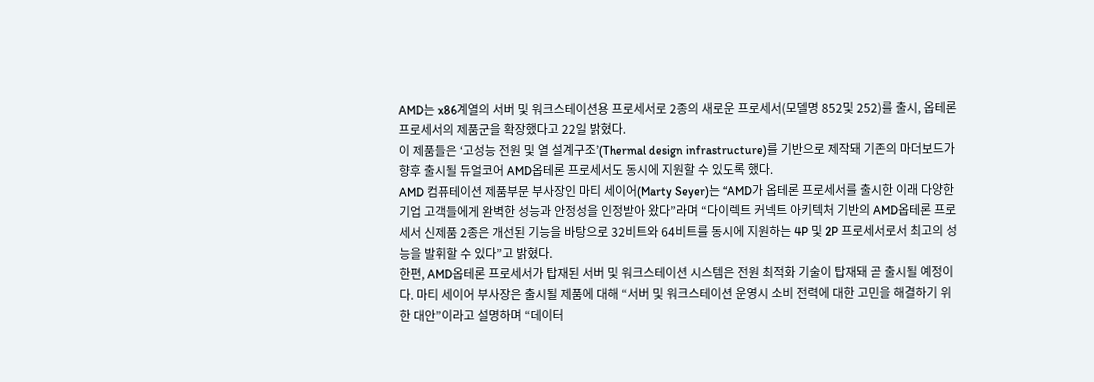AMD는 x86계열의 서버 및 워크스테이션용 프로세서로 2종의 새로운 프로세서(모델명 852및 252)를 출시, 옵테론 프로세서의 제품군을 확장했다고 22일 밝혔다.
이 제품들은 ‘고성능 전원 및 열 설계구조’(Thermal design infrastructure)를 기반으로 제작돼 기존의 마더보드가 향후 출시될 듀얼코어 AMD옵테론 프로세서도 동시에 지원할 수 있도록 했다.
AMD 컴퓨테이션 제품부문 부사장인 마티 세이어(Marty Seyer)는 “AMD가 옵테론 프로세서를 출시한 이래 다양한 기업 고객들에게 완벽한 성능과 안정성을 인정받아 왔다”라며 “다이렉트 커넥트 아키텍처 기반의 AMD옵테론 프로세서 신제품 2종은 개선된 기능을 바탕으로 32비트와 64비트를 동시에 지원하는 4P 및 2P 프로세서로서 최고의 성능을 발휘할 수 있다”고 밝혔다.
한편, AMD옵테론 프로세서가 탑재된 서버 및 워크스테이션 시스템은 전원 최적화 기술이 탑재돼 곧 출시될 예정이다. 마티 세이어 부사장은 출시될 제품에 대해 “서버 및 워크스테이션 운영시 소비 전력에 대한 고민을 해결하기 위한 대안”이라고 설명하며 “데이터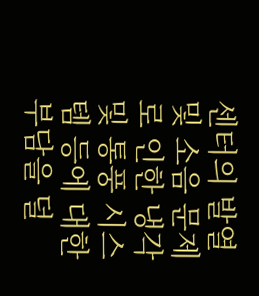센터의 발열 및 소음 문제로 인한 냉각 및 통풍 시스템 등에 대한 부담을 덜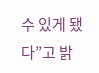수 있게 됐다”고 밝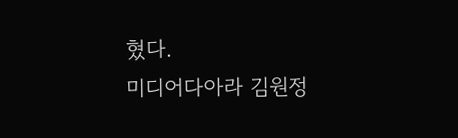혔다.
미디어다아라 김원정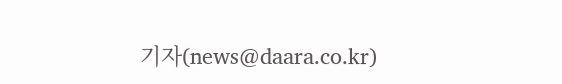기자(news@daara.co.kr)